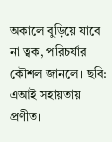অকালে বুড়িয়ে যাবে না ত্বক, পরিচর্যার কৌশল জানলে। ছবি: এআই সহায়তায় প্রণীত।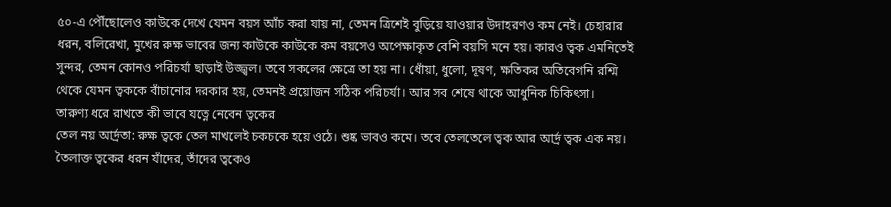৫০-এ পৌঁছোলেও কাউকে দেখে যেমন বয়স আঁচ করা যায় না, তেমন ত্রিশেই বুড়িয়ে যাওয়ার উদাহরণও কম নেই। চেহারার ধরন, বলিরেখা, মুখের রুক্ষ ভাবের জন্য কাউকে কাউকে কম বয়সেও অপেক্ষাকৃত বেশি বয়সি মনে হয়। কারও ত্বক এমনিতেই সুন্দর, তেমন কোনও পরিচর্যা ছাড়াই উজ্জ্বল। তবে সকলের ক্ষেত্রে তা হয় না। ধোঁয়া, ধুলো, দূষণ, ক্ষতিকর অতিবেগনি রশ্মি থেকে যেমন ত্বককে বাঁচানোর দরকার হয়, তেমনই প্রয়োজন সঠিক পরিচর্যা। আর সব শেষে থাকে আধুনিক চিকিৎসা।
তারুণ্য ধরে রাখতে কী ভাবে যত্নে নেবেন ত্বকের
তেল নয় আর্দ্রতা: রুক্ষ ত্বকে তেল মাখলেই চকচকে হয়ে ওঠে। শুষ্ক ভাবও কমে। তবে তেলতেলে ত্বক আর আর্দ্র ত্বক এক নয়। তৈলাক্ত ত্বকের ধরন যাঁদের, তাঁদের ত্বকেও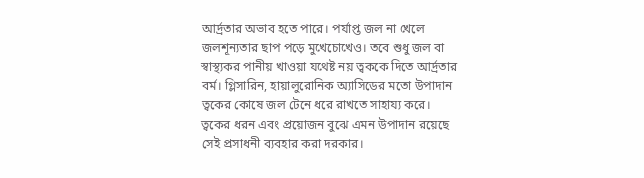আর্দ্রতার অভাব হতে পারে। পর্যাপ্ত জল না খেলে জলশূন্যতার ছাপ পড়ে মুখেচোখেও। তবে শুধু জল বা স্বাস্থ্যকর পানীয় খাওয়া যথেষ্ট নয় ত্বককে দিতে আর্দ্রতার বর্ম। গ্লিসারিন, হায়ালুরোনিক অ্যাসিডের মতো উপাদান ত্বকের কোষে জল টেনে ধরে রাখতে সাহায্য করে। ত্বকের ধরন এবং প্রয়োজন বুঝে এমন উপাদান রয়েছে সেই প্রসাধনী ব্যবহার করা দরকার।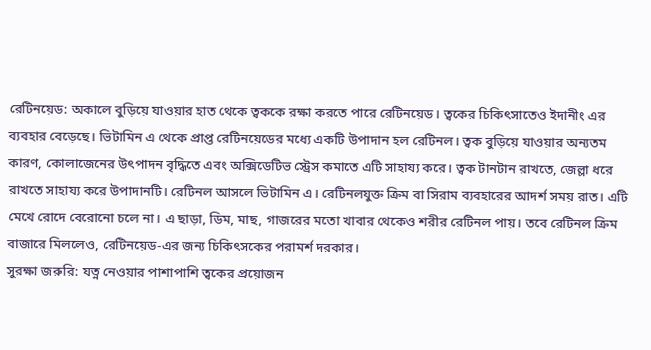রেটিনয়েড: অকালে বুড়িয়ে যাওয়ার হাত থেকে ত্বককে রক্ষা করতে পারে রেটিনয়েড। ত্বকের চিকিৎসাতেও ইদানীং এর ব্যবহার বেড়েছে। ভিটামিন এ থেকে প্রাপ্ত রেটিনয়েডের মধ্যে একটি উপাদান হল রেটিনল। ত্বক বুড়িয়ে যাওয়ার অন্যতম কারণ, কোলাজেনের উৎপাদন বৃদ্ধিতে এবং অক্সিডেটিভ স্ট্রেস কমাতে এটি সাহায্য করে। ত্বক টানটান রাখতে, জেল্লা ধরে রাখতে সাহায্য করে উপাদানটি। রেটিনল আসলে ভিটামিন এ। রেটিনলযুক্ত ক্রিম বা সিরাম ব্যবহারের আদর্শ সময় রাত। এটি মেখে রোদে বেরোনো চলে না। এ ছাড়া, ডিম, মাছ, গাজরের মতো খাবার থেকেও শরীর রেটিনল পায়। তবে রেটিনল ক্রিম বাজারে মিললেও, রেটিনয়েড-এর জন্য চিকিৎসকের পরামর্শ দরকার।
সুরক্ষা জরুরি: যত্ন নেওয়ার পাশাপাশি ত্বকের প্রয়োজন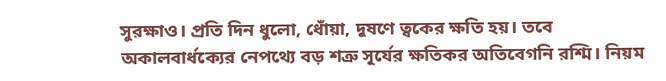সুরক্ষাও। প্রতি দিন ধুলো, ধোঁয়া, দূষণে ত্বকের ক্ষতি হয়। তবে অকালবার্ধক্যের নেপথ্যে বড় শত্রু সূর্যের ক্ষতিকর অতিবেগনি রশ্মি। নিয়ম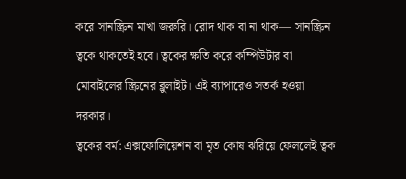করে সানস্ক্রিন মাখা জরুরি। রোদ থাক বা না থাক— সানস্ক্রিন ত্বকে থাকতেই হবে। ত্বকের ক্ষতি করে কম্পিউটার বা মোবাইলের স্ক্রিনের ব্লুলাইট। এই ব্যাপারেও সতর্ক হওয়া দরকার।
ত্বকের বর্ম: এক্সফোলিয়েশন বা মৃত কোষ ঝরিয়ে ফেললেই ত্বক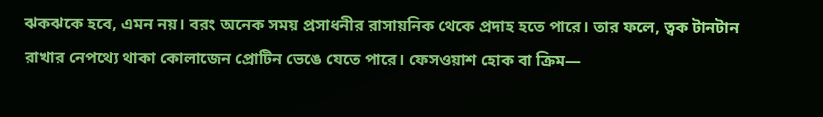ঝকঝকে হবে, এমন নয়। বরং অনেক সময় প্রসাধনীর রাসায়নিক থেকে প্রদাহ হতে পারে। তার ফলে, ত্বক টানটান রাখার নেপথ্যে থাকা কোলাজেন প্রোটিন ভেঙে যেতে পারে। ফেসওয়াশ হোক বা ক্রিম—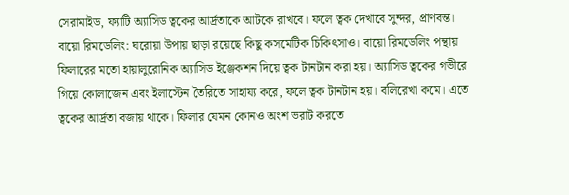সেরামাইড, ফ্যাটি অ্যাসিড ত্বকের আর্দ্রতাকে আটকে রাখবে। ফলে ত্বক দেখাবে সুন্দর, প্রাণবন্ত।
বায়ো রিমডেলিং: ঘরোয়া উপায় ছাড়া রয়েছে কিছু কসমেটিক চিকিৎসাও। বায়ো রিমডেলিং পন্থায় ফিলারের মতো হায়ালুরোনিক অ্যাসিড ইঞ্জেকশন দিয়ে ত্বক টানটান করা হয়। অ্যাসিড ত্বকের গভীরে গিয়ে কোলাজেন এবং ইলাস্টেন তৈরিতে সাহায্য করে, ফলে ত্বক টানটান হয়। বলিরেখা কমে। এতে ত্বকের আর্দ্রতা বজায় থাকে। ফিলার যেমন কোনও অংশ ভরাট করতে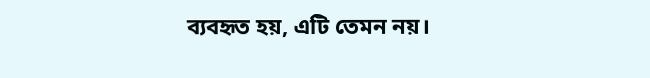ব্যবহৃত হয়, এটি তেমন নয়।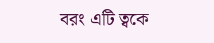বরং এটি ত্বকে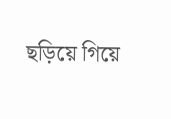ছড়িয়ে গিয়ে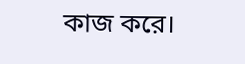কাজ করে।